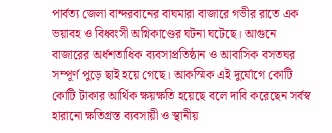পার্বত্য জেলা বান্দরবানের বাঘমারা বাজারে গভীর রাতে এক ভয়াবহ ও বিধ্বংসী অগ্নিকাণ্ডের ঘটনা ঘটেছে। আগুনে বাজারের অর্ধশতাধিক ব্যবসাপ্রতিষ্ঠান ও আবাসিক বসতঘর সম্পূর্ণ পুড়ে ছাই হয়ে গেছে। আকস্মিক এই দুর্যোগে কোটি কোটি টাকার আর্থিক ক্ষয়ক্ষতি হয়েছে বলে দাবি করেছেন সর্বস্ব হারানো ক্ষতিগ্রস্ত ব্যবসায়ী ও স্থানীয়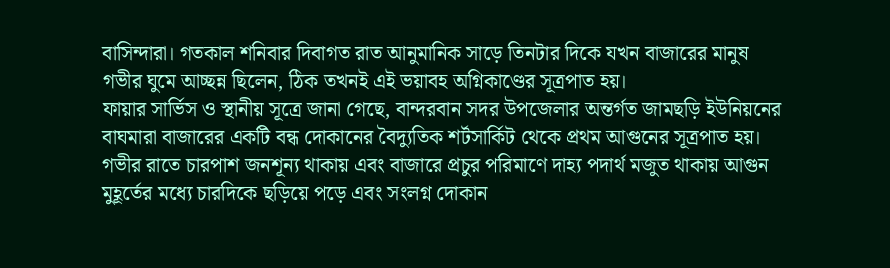বাসিন্দারা। গতকাল শনিবার দিবাগত রাত আনুমানিক সাড়ে তিনটার দিকে যখন বাজারের মানুষ গভীর ঘুমে আচ্ছন্ন ছিলেন, ঠিক তখনই এই ভয়াবহ অগ্নিকাণ্ডের সূত্রপাত হয়।
ফায়ার সার্ভিস ও স্থানীয় সূত্রে জানা গেছে, বান্দরবান সদর উপজেলার অন্তর্গত জামছড়ি ইউনিয়নের বাঘমারা বাজারের একটি বন্ধ দোকানের বৈদ্যুতিক শর্টসার্কিট থেকে প্রথম আগুনের সূত্রপাত হয়। গভীর রাতে চারপাশ জনশূন্য থাকায় এবং বাজারে প্রচুর পরিমাণে দাহ্য পদার্থ মজুত থাকায় আগুন মুহূর্তের মধ্যে চারদিকে ছড়িয়ে পড়ে এবং সংলগ্ন দোকান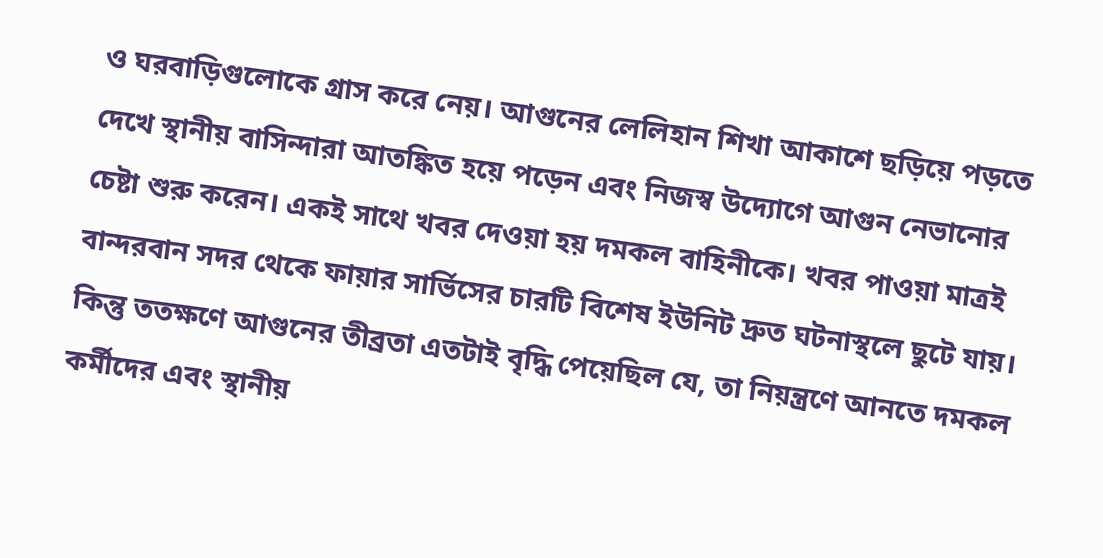ও ঘরবাড়িগুলোকে গ্রাস করে নেয়। আগুনের লেলিহান শিখা আকাশে ছড়িয়ে পড়তে দেখে স্থানীয় বাসিন্দারা আতঙ্কিত হয়ে পড়েন এবং নিজস্ব উদ্যোগে আগুন নেভানোর চেষ্টা শুরু করেন। একই সাথে খবর দেওয়া হয় দমকল বাহিনীকে। খবর পাওয়া মাত্রই বান্দরবান সদর থেকে ফায়ার সার্ভিসের চারটি বিশেষ ইউনিট দ্রুত ঘটনাস্থলে ছুটে যায়। কিন্তু ততক্ষণে আগুনের তীব্রতা এতটাই বৃদ্ধি পেয়েছিল যে, তা নিয়ন্ত্রণে আনতে দমকল কর্মীদের এবং স্থানীয়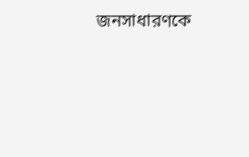জনসাধারণকে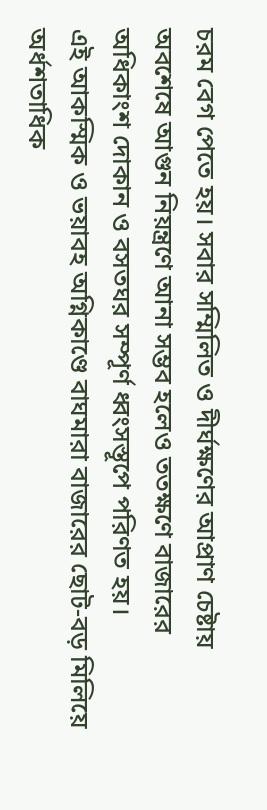চরম বেগ পেতে হয়। সবার সম্মিলিত ও দীর্ঘক্ষণের আপ্রাণ চেষ্টায় অবশেষে আগুন নিয়ন্ত্রণে আনা সম্ভব হলেও ততক্ষণে বাজারের অধিকাংশ দোকান ও বসতঘর সম্পূর্ণ ধ্বংসস্তূপে পরিণত হয়।
এই আকস্মিক ও ভয়াবহ অগ্নিকাণ্ডে বাঘমারা বাজারের ছোট-বড় মিলিয়ে অর্ধশতাধিক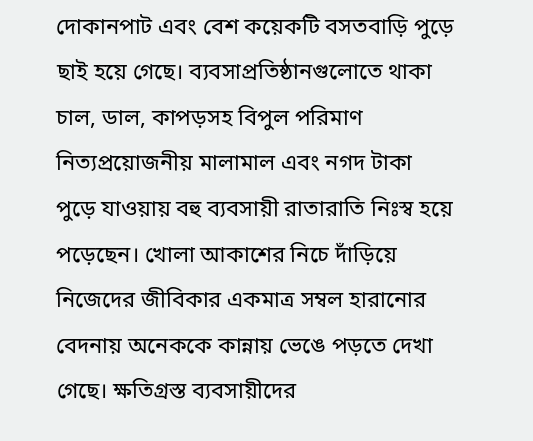দোকানপাট এবং বেশ কয়েকটি বসতবাড়ি পুড়ে ছাই হয়ে গেছে। ব্যবসাপ্রতিষ্ঠানগুলোতে থাকা চাল, ডাল, কাপড়সহ বিপুল পরিমাণ নিত্যপ্রয়োজনীয় মালামাল এবং নগদ টাকা পুড়ে যাওয়ায় বহু ব্যবসায়ী রাতারাতি নিঃস্ব হয়ে পড়েছেন। খোলা আকাশের নিচে দাঁড়িয়ে নিজেদের জীবিকার একমাত্র সম্বল হারানোর বেদনায় অনেককে কান্নায় ভেঙে পড়তে দেখা গেছে। ক্ষতিগ্রস্ত ব্যবসায়ীদের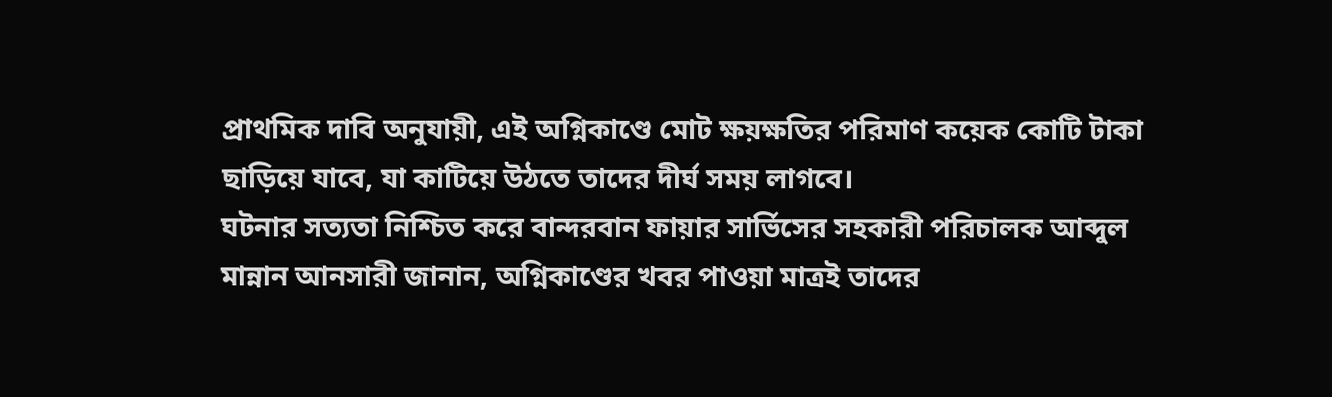প্রাথমিক দাবি অনুযায়ী, এই অগ্নিকাণ্ডে মোট ক্ষয়ক্ষতির পরিমাণ কয়েক কোটি টাকা ছাড়িয়ে যাবে, যা কাটিয়ে উঠতে তাদের দীর্ঘ সময় লাগবে।
ঘটনার সত্যতা নিশ্চিত করে বান্দরবান ফায়ার সার্ভিসের সহকারী পরিচালক আব্দুল মান্নান আনসারী জানান, অগ্নিকাণ্ডের খবর পাওয়া মাত্রই তাদের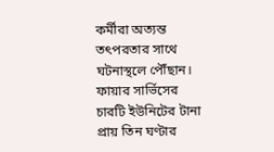কর্মীরা অত্যন্ত তৎপরতার সাথে ঘটনাস্থলে পৌঁছান। ফায়ার সার্ভিসের চারটি ইউনিটের টানা প্রায় তিন ঘণ্টার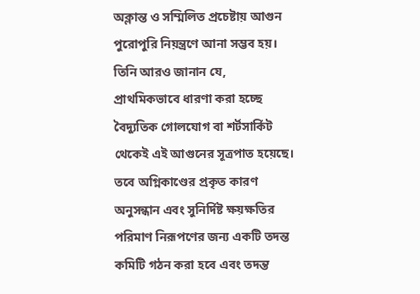অক্লান্ত ও সম্মিলিত প্রচেষ্টায় আগুন পুরোপুরি নিয়ন্ত্রণে আনা সম্ভব হয়। তিনি আরও জানান যে, প্রাথমিকভাবে ধারণা করা হচ্ছে বৈদ্যুতিক গোলযোগ বা শর্টসার্কিট থেকেই এই আগুনের সূত্রপাত হয়েছে। তবে অগ্নিকাণ্ডের প্রকৃত কারণ অনুসন্ধান এবং সুনির্দিষ্ট ক্ষয়ক্ষতির পরিমাণ নিরূপণের জন্য একটি তদন্ত কমিটি গঠন করা হবে এবং তদন্ত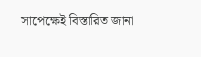সাপেক্ষেই বিস্তারিত জানা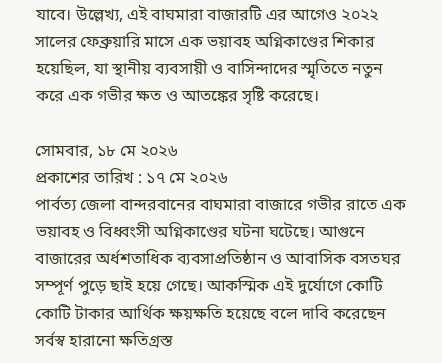যাবে। উল্লেখ্য, এই বাঘমারা বাজারটি এর আগেও ২০২২ সালের ফেব্রুয়ারি মাসে এক ভয়াবহ অগ্নিকাণ্ডের শিকার হয়েছিল, যা স্থানীয় ব্যবসায়ী ও বাসিন্দাদের স্মৃতিতে নতুন করে এক গভীর ক্ষত ও আতঙ্কের সৃষ্টি করেছে।

সোমবার, ১৮ মে ২০২৬
প্রকাশের তারিখ : ১৭ মে ২০২৬
পার্বত্য জেলা বান্দরবানের বাঘমারা বাজারে গভীর রাতে এক ভয়াবহ ও বিধ্বংসী অগ্নিকাণ্ডের ঘটনা ঘটেছে। আগুনে বাজারের অর্ধশতাধিক ব্যবসাপ্রতিষ্ঠান ও আবাসিক বসতঘর সম্পূর্ণ পুড়ে ছাই হয়ে গেছে। আকস্মিক এই দুর্যোগে কোটি কোটি টাকার আর্থিক ক্ষয়ক্ষতি হয়েছে বলে দাবি করেছেন সর্বস্ব হারানো ক্ষতিগ্রস্ত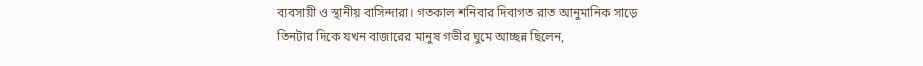ব্যবসায়ী ও স্থানীয় বাসিন্দারা। গতকাল শনিবার দিবাগত রাত আনুমানিক সাড়ে তিনটার দিকে যখন বাজারের মানুষ গভীর ঘুমে আচ্ছন্ন ছিলেন,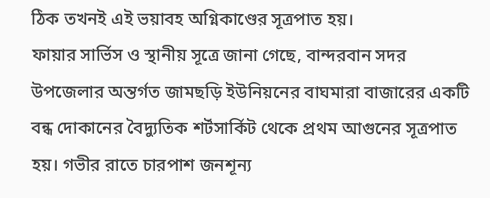ঠিক তখনই এই ভয়াবহ অগ্নিকাণ্ডের সূত্রপাত হয়।
ফায়ার সার্ভিস ও স্থানীয় সূত্রে জানা গেছে, বান্দরবান সদর উপজেলার অন্তর্গত জামছড়ি ইউনিয়নের বাঘমারা বাজারের একটি বন্ধ দোকানের বৈদ্যুতিক শর্টসার্কিট থেকে প্রথম আগুনের সূত্রপাত হয়। গভীর রাতে চারপাশ জনশূন্য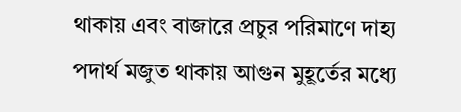থাকায় এবং বাজারে প্রচুর পরিমাণে দাহ্য পদার্থ মজুত থাকায় আগুন মুহূর্তের মধ্যে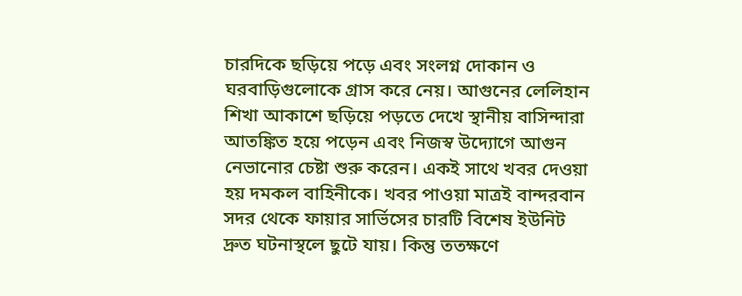চারদিকে ছড়িয়ে পড়ে এবং সংলগ্ন দোকান ও ঘরবাড়িগুলোকে গ্রাস করে নেয়। আগুনের লেলিহান শিখা আকাশে ছড়িয়ে পড়তে দেখে স্থানীয় বাসিন্দারা আতঙ্কিত হয়ে পড়েন এবং নিজস্ব উদ্যোগে আগুন নেভানোর চেষ্টা শুরু করেন। একই সাথে খবর দেওয়া হয় দমকল বাহিনীকে। খবর পাওয়া মাত্রই বান্দরবান সদর থেকে ফায়ার সার্ভিসের চারটি বিশেষ ইউনিট দ্রুত ঘটনাস্থলে ছুটে যায়। কিন্তু ততক্ষণে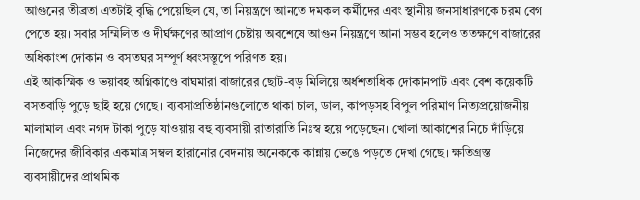আগুনের তীব্রতা এতটাই বৃদ্ধি পেয়েছিল যে, তা নিয়ন্ত্রণে আনতে দমকল কর্মীদের এবং স্থানীয় জনসাধারণকে চরম বেগ পেতে হয়। সবার সম্মিলিত ও দীর্ঘক্ষণের আপ্রাণ চেষ্টায় অবশেষে আগুন নিয়ন্ত্রণে আনা সম্ভব হলেও ততক্ষণে বাজারের অধিকাংশ দোকান ও বসতঘর সম্পূর্ণ ধ্বংসস্তূপে পরিণত হয়।
এই আকস্মিক ও ভয়াবহ অগ্নিকাণ্ডে বাঘমারা বাজারের ছোট-বড় মিলিয়ে অর্ধশতাধিক দোকানপাট এবং বেশ কয়েকটি বসতবাড়ি পুড়ে ছাই হয়ে গেছে। ব্যবসাপ্রতিষ্ঠানগুলোতে থাকা চাল, ডাল, কাপড়সহ বিপুল পরিমাণ নিত্যপ্রয়োজনীয় মালামাল এবং নগদ টাকা পুড়ে যাওয়ায় বহু ব্যবসায়ী রাতারাতি নিঃস্ব হয়ে পড়েছেন। খোলা আকাশের নিচে দাঁড়িয়ে নিজেদের জীবিকার একমাত্র সম্বল হারানোর বেদনায় অনেককে কান্নায় ভেঙে পড়তে দেখা গেছে। ক্ষতিগ্রস্ত ব্যবসায়ীদের প্রাথমিক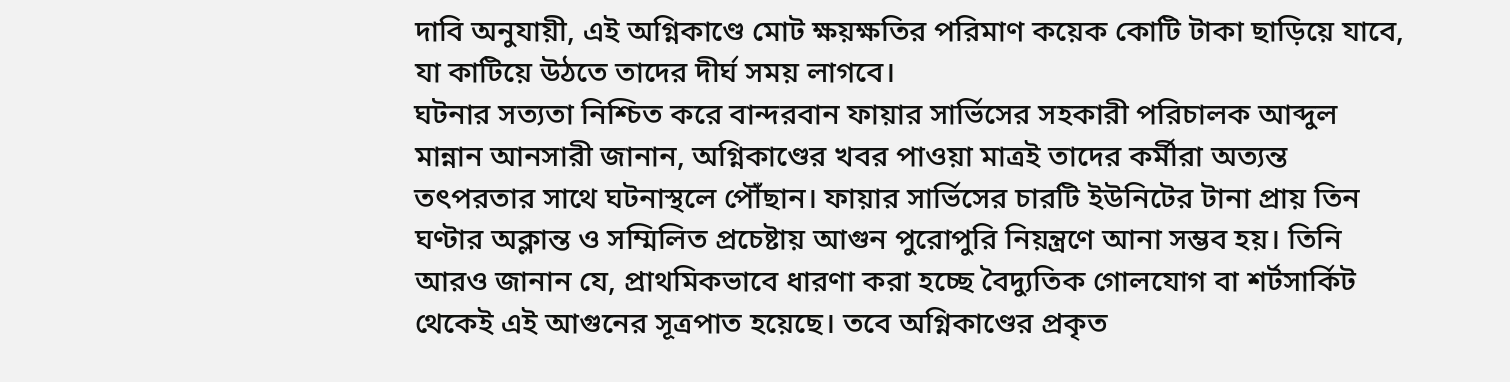দাবি অনুযায়ী, এই অগ্নিকাণ্ডে মোট ক্ষয়ক্ষতির পরিমাণ কয়েক কোটি টাকা ছাড়িয়ে যাবে, যা কাটিয়ে উঠতে তাদের দীর্ঘ সময় লাগবে।
ঘটনার সত্যতা নিশ্চিত করে বান্দরবান ফায়ার সার্ভিসের সহকারী পরিচালক আব্দুল মান্নান আনসারী জানান, অগ্নিকাণ্ডের খবর পাওয়া মাত্রই তাদের কর্মীরা অত্যন্ত তৎপরতার সাথে ঘটনাস্থলে পৌঁছান। ফায়ার সার্ভিসের চারটি ইউনিটের টানা প্রায় তিন ঘণ্টার অক্লান্ত ও সম্মিলিত প্রচেষ্টায় আগুন পুরোপুরি নিয়ন্ত্রণে আনা সম্ভব হয়। তিনি আরও জানান যে, প্রাথমিকভাবে ধারণা করা হচ্ছে বৈদ্যুতিক গোলযোগ বা শর্টসার্কিট থেকেই এই আগুনের সূত্রপাত হয়েছে। তবে অগ্নিকাণ্ডের প্রকৃত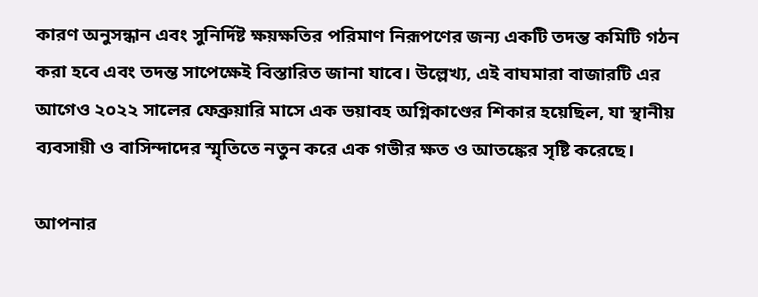কারণ অনুসন্ধান এবং সুনির্দিষ্ট ক্ষয়ক্ষতির পরিমাণ নিরূপণের জন্য একটি তদন্ত কমিটি গঠন করা হবে এবং তদন্ত সাপেক্ষেই বিস্তারিত জানা যাবে। উল্লেখ্য, এই বাঘমারা বাজারটি এর আগেও ২০২২ সালের ফেব্রুয়ারি মাসে এক ভয়াবহ অগ্নিকাণ্ডের শিকার হয়েছিল, যা স্থানীয় ব্যবসায়ী ও বাসিন্দাদের স্মৃতিতে নতুন করে এক গভীর ক্ষত ও আতঙ্কের সৃষ্টি করেছে।

আপনার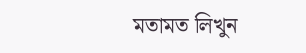মতামত লিখুন